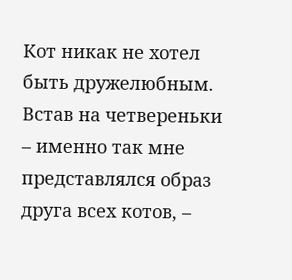Кот никак не хотел быть дружелюбным. Встав на четвереньки – именно так мне представлялся образ друга всех котов, –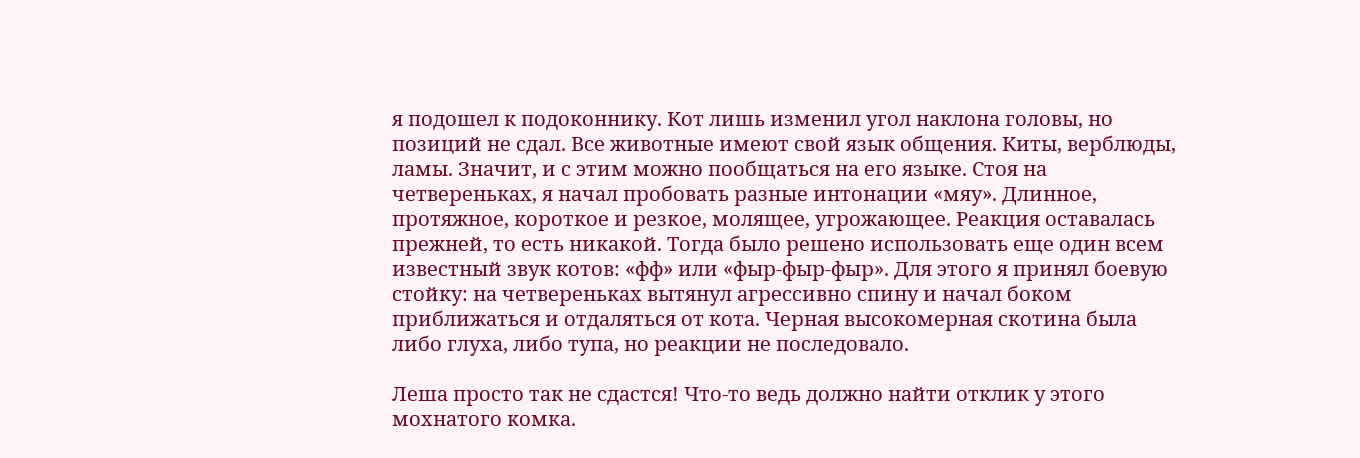я подошел к подоконнику. Кот лишь изменил угол наклона головы, но позиций не сдал. Все животные имеют свой язык общения. Киты, верблюды, ламы. Значит, и с этим можно пообщаться на его языке. Стоя на четвереньках, я начал пробовать разные интонации «мяу». Длинное, протяжное, короткое и резкое, молящее, угрожающее. Реакция оставалась прежней, то есть никакой. Тогда было решено использовать еще один всем известный звук котов: «фф» или «фыр-фыр-фыр». Для этого я принял боевую стойку: на четвереньках вытянул агрессивно спину и начал боком приближаться и отдаляться от кота. Черная высокомерная скотина была либо глуха, либо тупа, но реакции не последовало.

Леша просто так не сдастся! Что-то ведь должно найти отклик у этого мохнатого комка.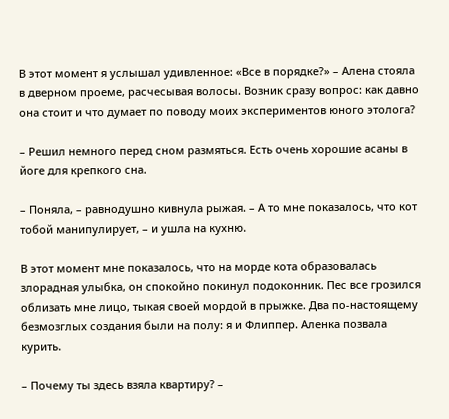В этот момент я услышал удивленное: «Все в порядке?» – Алена стояла в дверном проеме, расчесывая волосы. Возник сразу вопрос: как давно она стоит и что думает по поводу моих экспериментов юного этолога?

– Решил немного перед сном размяться. Есть очень хорошие асаны в йоге для крепкого сна.

– Поняла, – равнодушно кивнула рыжая. – А то мне показалось, что кот тобой манипулирует, – и ушла на кухню.

В этот момент мне показалось, что на морде кота образовалась злорадная улыбка, он спокойно покинул подоконник. Пес все грозился облизать мне лицо, тыкая своей мордой в прыжке. Два по-настоящему безмозглых создания были на полу: я и Флиппер. Аленка позвала курить.

– Почему ты здесь взяла квартиру? –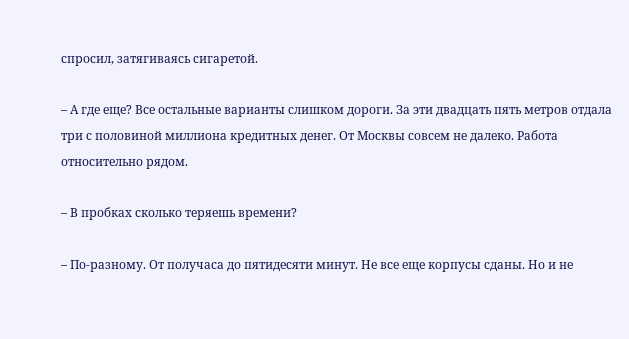спросил, затягиваясь сигаретой.

– А где еще? Все остальные варианты слишком дороги. За эти двадцать пять метров отдала три с половиной миллиона кредитных денег. От Москвы совсем не далеко. Работа относительно рядом.

– В пробках сколько теряешь времени?

– По-разному. От получаса до пятидесяти минут. Не все еще корпусы сданы. Но и не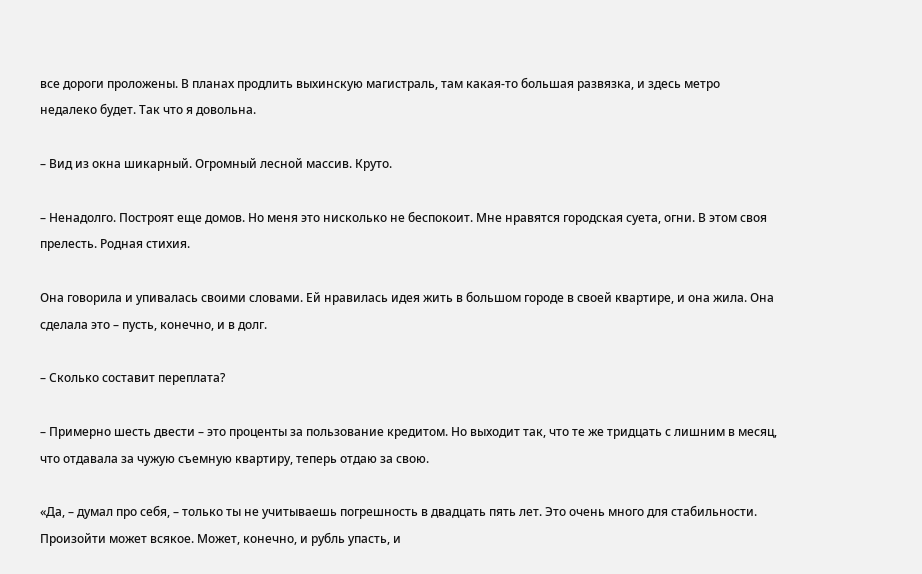все дороги проложены. В планах продлить выхинскую магистраль, там какая-то большая развязка, и здесь метро недалеко будет. Так что я довольна.

– Вид из окна шикарный. Огромный лесной массив. Круто.

– Ненадолго. Построят еще домов. Но меня это нисколько не беспокоит. Мне нравятся городская суета, огни. В этом своя прелесть. Родная стихия.

Она говорила и упивалась своими словами. Ей нравилась идея жить в большом городе в своей квартире, и она жила. Она сделала это – пусть, конечно, и в долг.

– Сколько составит переплата?

– Примерно шесть двести – это проценты за пользование кредитом. Но выходит так, что те же тридцать с лишним в месяц, что отдавала за чужую съемную квартиру, теперь отдаю за свою.

«Да, – думал про себя, – только ты не учитываешь погрешность в двадцать пять лет. Это очень много для стабильности. Произойти может всякое. Может, конечно, и рубль упасть, и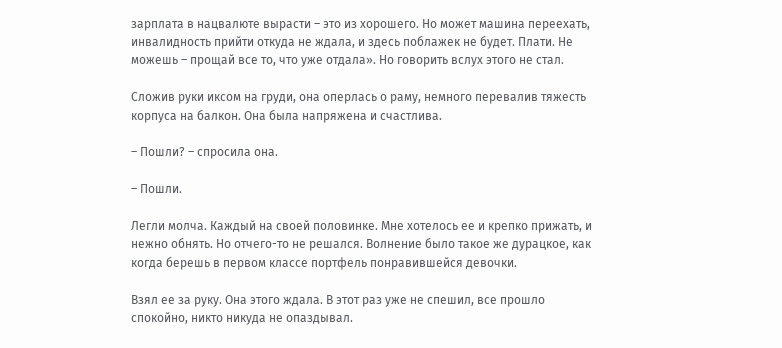зарплата в нацвалюте вырасти – это из хорошего. Но может машина переехать, инвалидность прийти откуда не ждала, и здесь поблажек не будет. Плати. Не можешь – прощай все то, что уже отдала». Но говорить вслух этого не стал.

Сложив руки иксом на груди, она оперлась о раму, немного перевалив тяжесть корпуса на балкон. Она была напряжена и счастлива.

– Пошли? – спросила она.

– Пошли.

Легли молча. Каждый на своей половинке. Мне хотелось ее и крепко прижать, и нежно обнять. Но отчего-то не решался. Волнение было такое же дурацкое, как когда берешь в первом классе портфель понравившейся девочки.

Взял ее за руку. Она этого ждала. В этот раз уже не спешил, все прошло спокойно, никто никуда не опаздывал.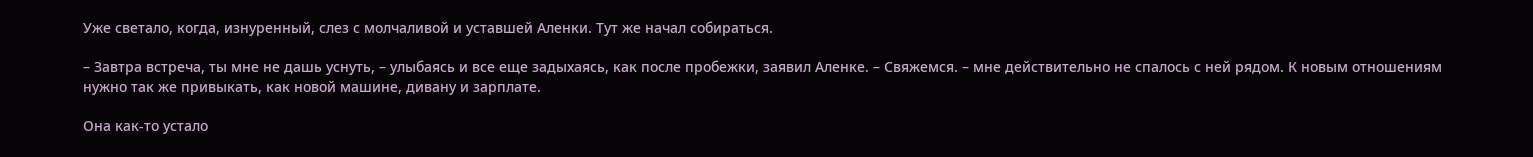Уже светало, когда, изнуренный, слез с молчаливой и уставшей Аленки. Тут же начал собираться.

– Завтра встреча, ты мне не дашь уснуть, – улыбаясь и все еще задыхаясь, как после пробежки, заявил Аленке. – Свяжемся. – мне действительно не спалось с ней рядом. К новым отношениям нужно так же привыкать, как новой машине, дивану и зарплате.

Она как-то устало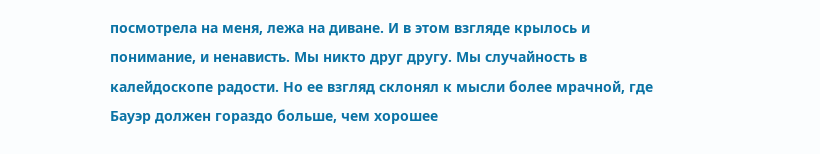посмотрела на меня, лежа на диване. И в этом взгляде крылось и понимание, и ненависть. Мы никто друг другу. Мы случайность в калейдоскопе радости. Но ее взгляд склонял к мысли более мрачной, где Бауэр должен гораздо больше, чем хорошее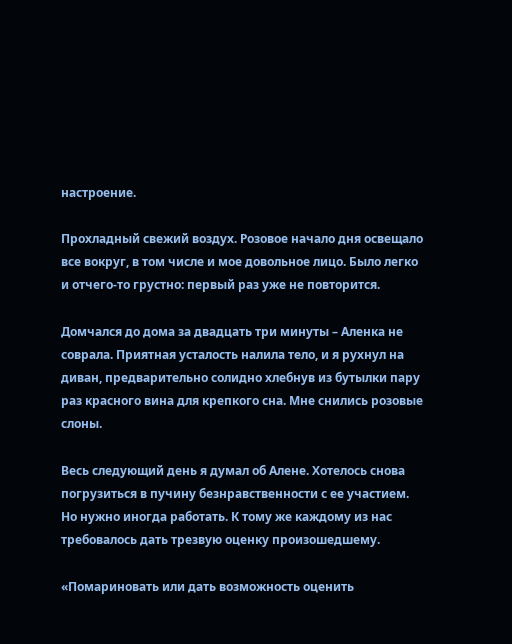настроение.

Прохладный свежий воздух. Розовое начало дня освещало все вокруг, в том числе и мое довольное лицо. Было легко и отчего-то грустно: первый раз уже не повторится.

Домчался до дома за двадцать три минуты – Аленка не соврала. Приятная усталость налила тело, и я рухнул на диван, предварительно солидно хлебнув из бутылки пару раз красного вина для крепкого сна. Мне снились розовые слоны.

Весь следующий день я думал об Алене. Хотелось снова погрузиться в пучину безнравственности с ее участием. Но нужно иногда работать. К тому же каждому из нас требовалось дать трезвую оценку произошедшему.

«Помариновать или дать возможность оценить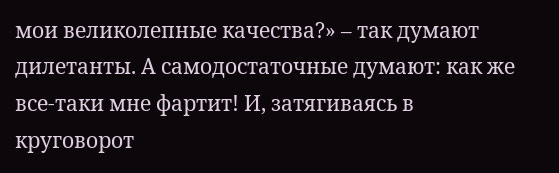мои великолепные качества?» – так думают дилетанты. А самодостаточные думают: как же все-таки мне фартит! И, затягиваясь в круговорот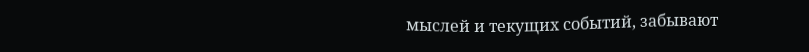мыслей и текущих событий, забывают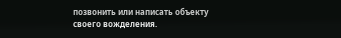позвонить или написать объекту своего вожделения.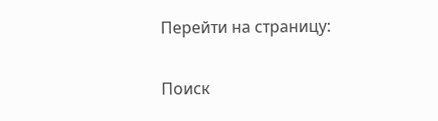Перейти на страницу:

Поиск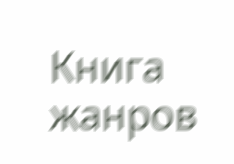Книга жанров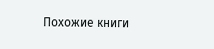Похожие книги